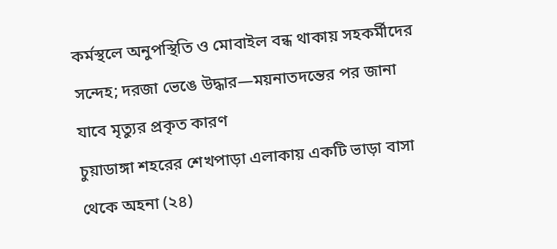কর্মস্থলে অনুপস্থিতি ও মোবাইল বন্ধ থাকায় সহকর্মীদের সন্দেহ; দরজা ভেঙে উদ্ধার—ময়নাতদন্তের পর জানা যাবে মৃত্যুর প্রকৃত কারণ
চুয়াডাঙ্গা শহরের শেখপাড়া এলাকায় একটি ভাড়া বাসা থেকে অহনা (২৪)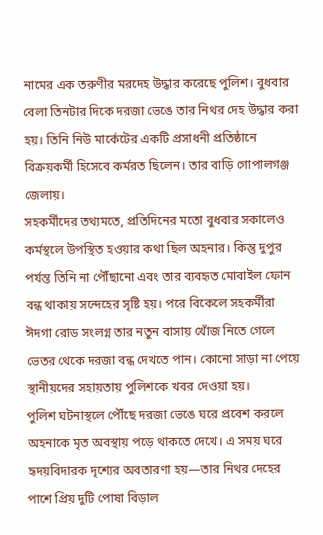নামের এক তরুণীর মরদেহ উদ্ধার করেছে পুলিশ। বুধবার বেলা তিনটার দিকে দরজা ভেঙে তার নিথর দেহ উদ্ধার করা হয়। তিনি নিউ মার্কেটের একটি প্রসাধনী প্রতিষ্ঠানে বিক্রয়কর্মী হিসেবে কর্মরত ছিলেন। তার বাড়ি গোপালগঞ্জ জেলায়।
সহকর্মীদের তথ্যমতে, প্রতিদিনের মতো বুধবার সকালেও কর্মস্থলে উপস্থিত হওয়ার কথা ছিল অহনার। কিন্তু দুপুর পর্যন্ত তিনি না পৌঁছানো এবং তার ব্যবহৃত মোবাইল ফোন বন্ধ থাকায় সন্দেহের সৃষ্টি হয়। পরে বিকেলে সহকর্মীরা ঈদগা রোড সংলগ্ন তার নতুন বাসায় খোঁজ নিতে গেলে ভেতর থেকে দরজা বন্ধ দেখতে পান। কোনো সাড়া না পেয়ে স্থানীয়দের সহায়তায় পুলিশকে খবর দেওয়া হয়।
পুলিশ ঘটনাস্থলে পৌঁছে দরজা ভেঙে ঘরে প্রবেশ করলে অহনাকে মৃত অবস্থায় পড়ে থাকতে দেখে। এ সময় ঘরে হৃদয়বিদারক দৃশ্যের অবতারণা হয়—তার নিথর দেহের পাশে প্রিয় দুটি পোষা বিড়াল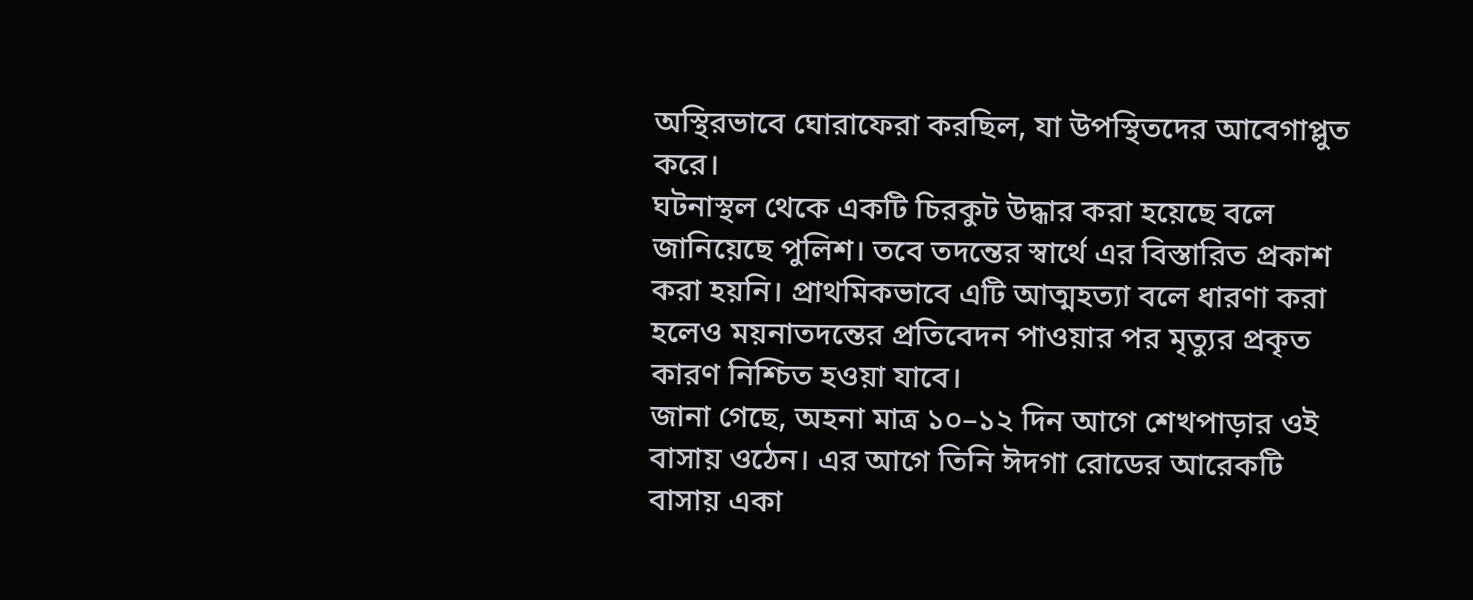অস্থিরভাবে ঘোরাফেরা করছিল, যা উপস্থিতদের আবেগাপ্লুত করে।
ঘটনাস্থল থেকে একটি চিরকুট উদ্ধার করা হয়েছে বলে জানিয়েছে পুলিশ। তবে তদন্তের স্বার্থে এর বিস্তারিত প্রকাশ করা হয়নি। প্রাথমিকভাবে এটি আত্মহত্যা বলে ধারণা করা হলেও ময়নাতদন্তের প্রতিবেদন পাওয়ার পর মৃত্যুর প্রকৃত কারণ নিশ্চিত হওয়া যাবে।
জানা গেছে, অহনা মাত্র ১০–১২ দিন আগে শেখপাড়ার ওই বাসায় ওঠেন। এর আগে তিনি ঈদগা রোডের আরেকটি বাসায় একা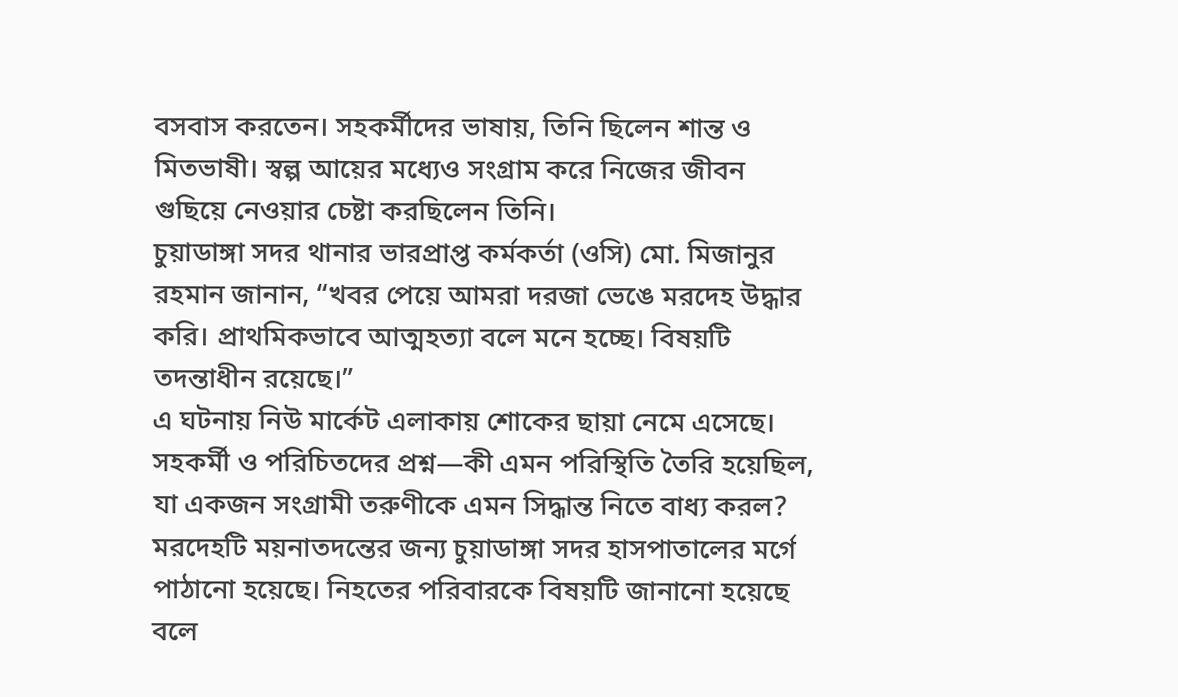বসবাস করতেন। সহকর্মীদের ভাষায়, তিনি ছিলেন শান্ত ও মিতভাষী। স্বল্প আয়ের মধ্যেও সংগ্রাম করে নিজের জীবন গুছিয়ে নেওয়ার চেষ্টা করছিলেন তিনি।
চুয়াডাঙ্গা সদর থানার ভারপ্রাপ্ত কর্মকর্তা (ওসি) মো. মিজানুর রহমান জানান, “খবর পেয়ে আমরা দরজা ভেঙে মরদেহ উদ্ধার করি। প্রাথমিকভাবে আত্মহত্যা বলে মনে হচ্ছে। বিষয়টি তদন্তাধীন রয়েছে।”
এ ঘটনায় নিউ মার্কেট এলাকায় শোকের ছায়া নেমে এসেছে। সহকর্মী ও পরিচিতদের প্রশ্ন—কী এমন পরিস্থিতি তৈরি হয়েছিল, যা একজন সংগ্রামী তরুণীকে এমন সিদ্ধান্ত নিতে বাধ্য করল?
মরদেহটি ময়নাতদন্তের জন্য চুয়াডাঙ্গা সদর হাসপাতালের মর্গে পাঠানো হয়েছে। নিহতের পরিবারকে বিষয়টি জানানো হয়েছে বলে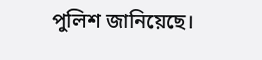পুলিশ জানিয়েছে।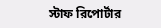স্টাফ রিপোর্টার